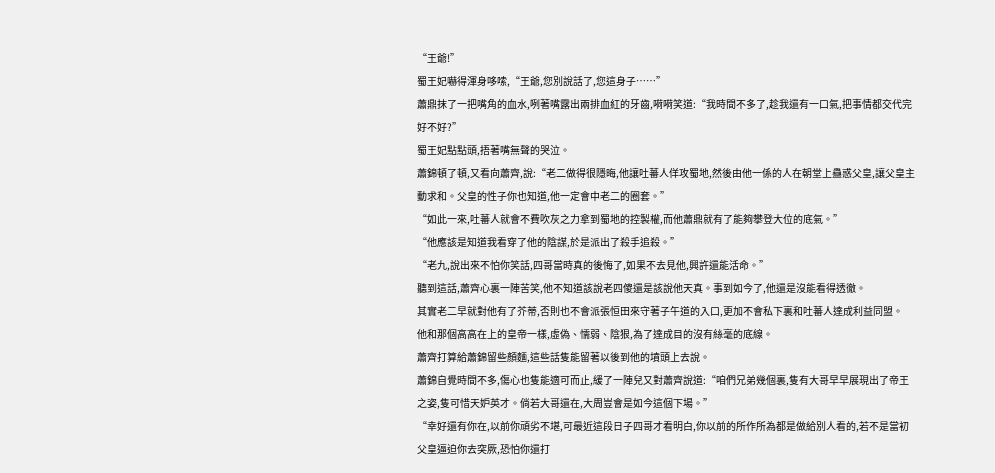“王爺!”
蜀王妃嚇得渾身哆嗦,“王爺,您別說話了,您這身子……”
蕭鼎抹了一把嘴角的血水,咧著嘴露出兩排血紅的牙齒,嗬嗬笑道:“我時間不多了,趁我還有一口氣,把事情都交代完好不好?”
蜀王妃點點頭,捂著嘴無聲的哭泣。
蕭錦頓了頓,又看向蕭齊,說:“老二做得很隱晦,他讓吐蕃人佯攻蜀地,然後由他一係的人在朝堂上蠱惑父皇,讓父皇主動求和。父皇的性子你也知道,他一定會中老二的圈套。”
“如此一來,吐蕃人就會不費吹灰之力拿到蜀地的控製權,而他蕭鼎就有了能夠攀登大位的底氣。”
“他應該是知道我看穿了他的陰謀,於是派出了殺手追殺。”
“老九,說出來不怕你笑話,四哥當時真的後悔了,如果不去見他,興許還能活命。”
聽到這話,蕭齊心裏一陣苦笑,他不知道該說老四傻還是該說他天真。事到如今了,他還是沒能看得透徹。
其實老二早就對他有了芥蒂,否則也不會派張恒田來守著子午道的入口,更加不會私下裏和吐蕃人達成利益同盟。
他和那個高高在上的皇帝一樣,虛偽、懦弱、陰狠,為了達成目的沒有絲毫的底線。
蕭齊打算給蕭錦留些顏麵,這些話隻能留著以後到他的墳頭上去說。
蕭錦自覺時間不多,傷心也隻能適可而止,緩了一陣兒又對蕭齊說道:“咱們兄弟幾個裏,隻有大哥早早展現出了帝王之姿,隻可惜天妒英才。倘若大哥還在,大周豈會是如今這個下場。”
“幸好還有你在,以前你頑劣不堪,可最近這段日子四哥才看明白,你以前的所作所為都是做給別人看的,若不是當初父皇逼迫你去突厥,恐怕你還打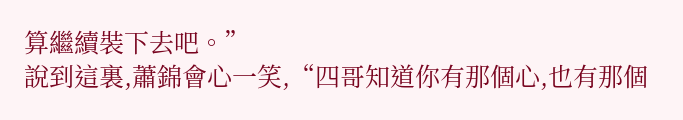算繼續裝下去吧。”
說到這裏,蕭錦會心一笑,“四哥知道你有那個心,也有那個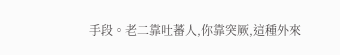手段。老二靠吐蕃人,你靠突厥,這種外來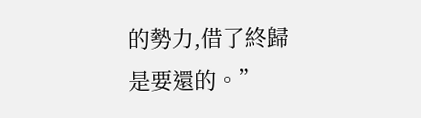的勢力,借了終歸是要還的。”